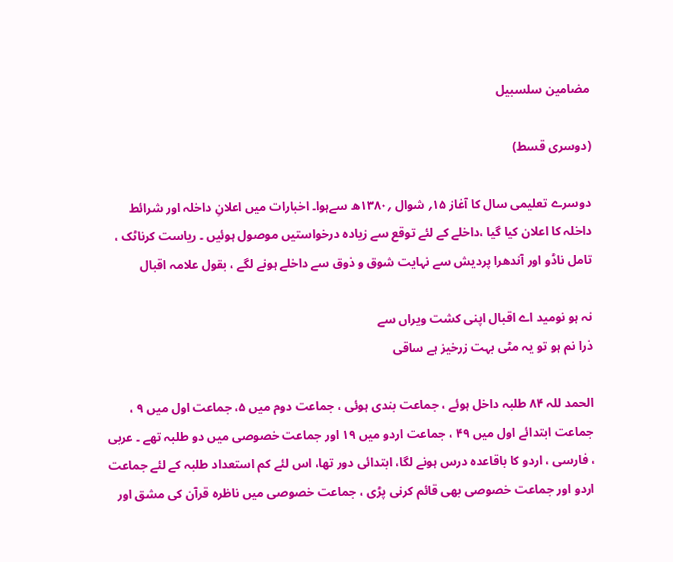مضامین سلسبیل

(دوسری قسط)

دوسرے تعلیمی سال کا آغاز ۱۵؍ شوال ؍۱۳۸۰ھ سےہوا۔ اخبارات میں اعلانِ داخلہ اور شرائط داخلہ کا اعلان کیا گیا ،داخلے کے لئے توقع سے زیادہ درخواستیں موصول ہوئیں ۔ ریاست کرناٹک ، تامل ناڈو اور آندھرا پردیش سے نہایت شوق و ذوق سے داخلے ہونے لگے ، بقول علامہ اقبال

نہ ہو نومید اے اقبال اپنی کشت ویراں سے
ذرا نم ہو تو یہ مٹی بہت زرخیز ہے ساقی

الحمد للہ ۸۴ طلبہ داخل ہوئے ، جماعت بندی ہوئی ، جماعت دوم میں ۵، جماعت اول میں ۹ ، جماعت ابتدائے اول میں ۴۹ ، جماعت اردو میں ۱۹ اور جماعت خصوصی میں دو طلبہ تھے ۔ عربی ، فارسی ، اردو کا باقاعدہ درس ہونے لگا، ابتدائی دور تھا، اس لئے کم استعداد طلبہ کے لئے جماعت اردو اور جماعت خصوصی بھی قائم کرنی پڑی ، جماعت خصوصی میں ناظرہ قرآن کی مشق اور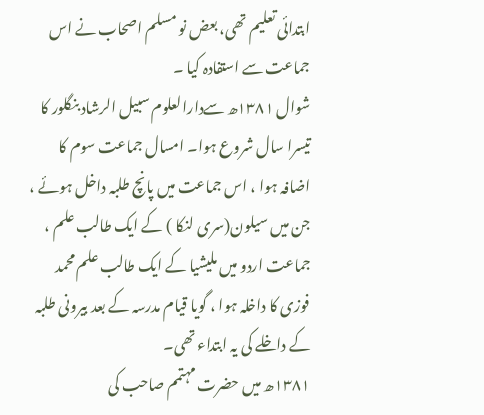ابتدائی تعلیم تھی، بعض نو مسلم اصحاب نے اس جماعت سے استفادہ کیا ۔
شوال ۱۳۸۱ھ سےدارالعلوم سبیل الرشاد بنگلور کا تیسرا سال شروع ہوا۔ امسال جماعت سوم کا اضافہ ہوا ، اس جماعت میں پانچ طلبہ داخل ہوئے ، جن میں سیلون(سری لنکا ) کے ایک طالب علم ، جماعت اردو میں ملیشیا کے ایک طالب علم محمد فوزی کا داخلہ ہوا ، گویا قیام مدرسہ کے بعد بیرونی طلبہ کے داخلے کی یہ ابتداء تھی۔
۱۳۸۱ھ میں حضرت مہتمم صاحب کی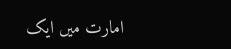امارت میں ایک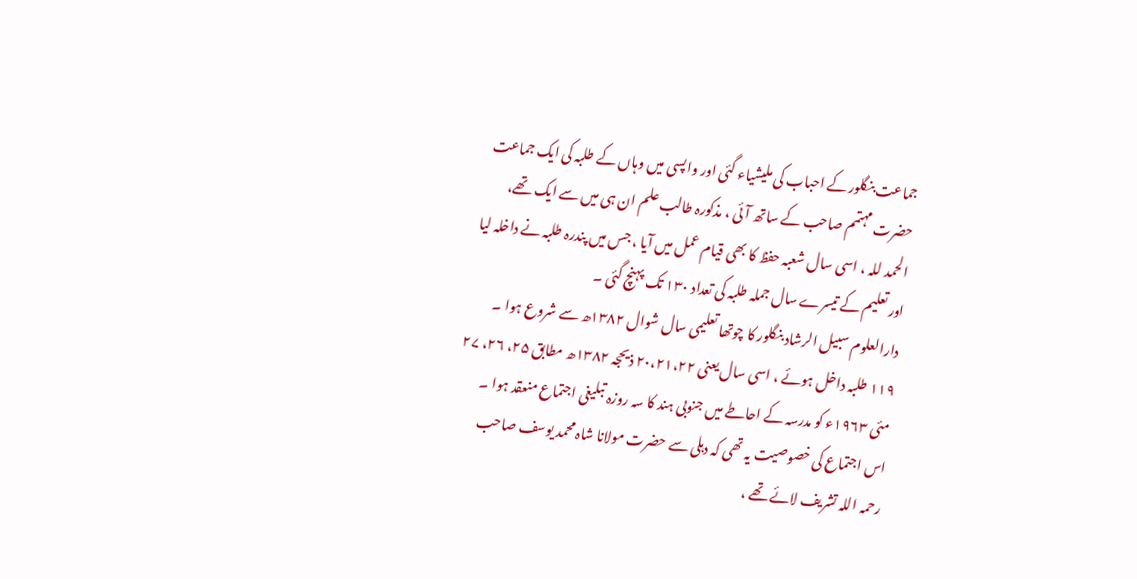جماعت بنگلور کے احباب کی ملیشیاء گئی اور واپسی میں وہاں کے طلبہ کی ایک جماعت حضرت مہتمم صاحب کے ساتھ آئی ، مذکورہ طالب علم ان ہی میں سے ایک تھے، الحمد للہ ، اسی سال شعبہ حفظ کا بھی قیام عمل میں آیا ، جس میں پندرہ طلبہ نے داخلہ لیا اور تعلیم کے تیسرے سال جملہ طلبہ کی تعداد ۱۳۰ تک پہنچ گئی ۔
دارالعلوم سبیل الرشاد بنگلور کا چوتھا تعلیمی سال شوال ۱۳۸۲ھ سے شروع ہوا ۔ ۱۱۹ طلبہ داخل ہوئے ، اسی سال یعنی ۲۰،۲۱،۲۲ ذیحجہ ۱۳۸۲ھ مطابق ۲۵، ۲۶، ۲۷ مئی ۱۹۶۳ء کو مدرسہ کے احاطے میں جنوبی ہند کا سہ روزہ تبلیغی اجتماع منعقد ہوا ۔
اس اجتماع کی خصوصیت یہ تھی کہ دہلی سے حضرت مولانا شاہ محمد یوسف صاحب رحمہ اللہ تشریف لائے تھے ،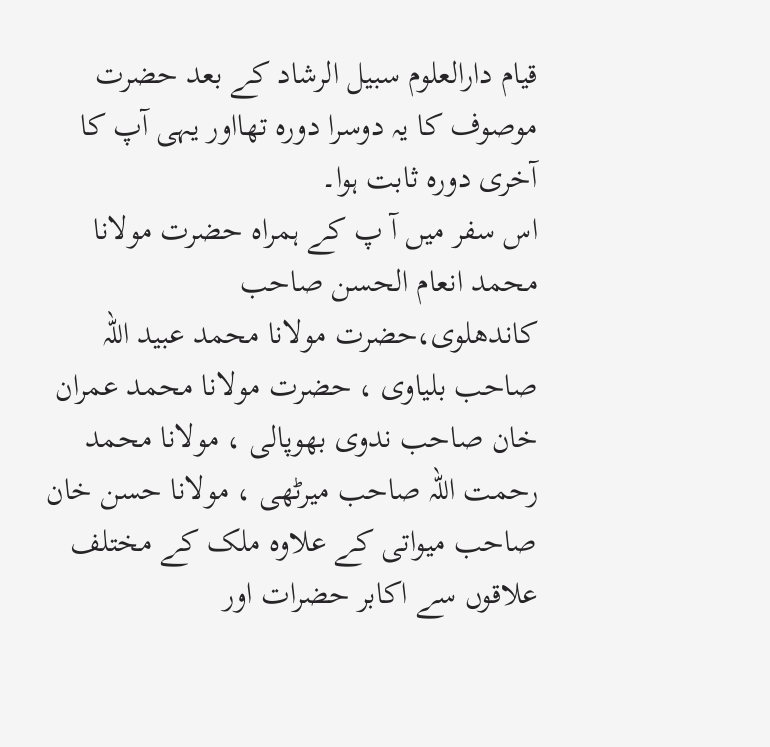قیام دارالعلوم سبیل الرشاد کے بعد حضرت موصوف کا یہ دوسرا دورہ تھااور یہی آپ کا آخری دورہ ثابت ہوا۔
اس سفر میں آ پ کے ہمراہ حضرت مولانا محمد انعام الحسن صاحب کاندھلوی،حضرت مولانا محمد عبید اللہ صاحب بلیاوی ، حضرت مولانا محمد عمران خان صاحب ندوی بھوپالی ، مولانا محمد رحمت اللہ صاحب میرٹھی ، مولانا حسن خان صاحب میواتی کے علاوہ ملک کے مختلف علاقوں سے اکابر حضرات اور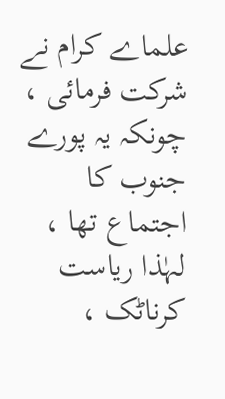علماے کرام نے شرکت فرمائی ، چونکہ یہ پورے جنوب کا اجتماع تھا ، لہٰذا ریاست کرناٹک ،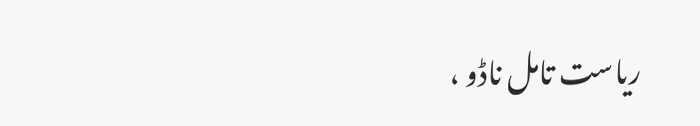ریاست تامل ناڈو ،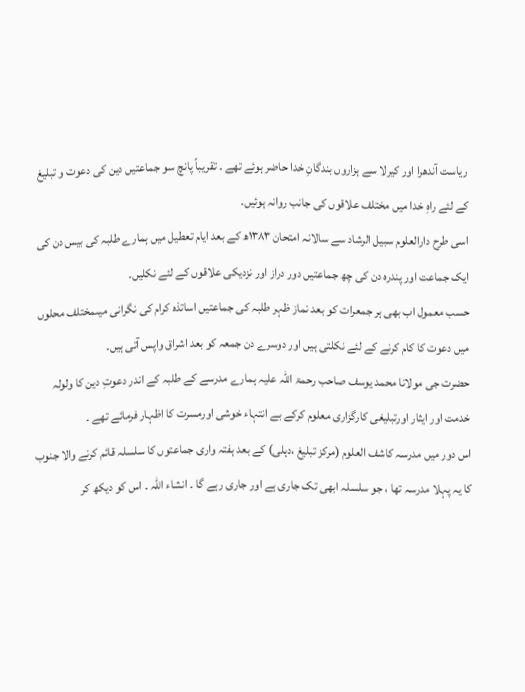ریاست آندھرا اور کیرلا سے ہزاروں بندگانِ خدا حاضر ہوئے تھے ۔ تقریباً پانچ سو جماعتیں دین کی دعوت و تبلیغ کے لئے راہِ خدا میں مختلف علاقوں کی جانب روانہ ہوئیں۔
اسی طرح دارالعلوم سبیل الرشاد سے سالانہ امتحان ۱۳۸۳ھ کے بعد ایام تعطیل میں ہمارے طلبہ کی بیس دن کی ایک جماعت اور پندرہ دن کی چھ جماعتیں دور دراز اور نزدیکی علاقوں کے لئے نکلیں۔
حسب معمول اب بھی ہر جمعرات کو بعد نماز ظہر طلبہ کی جماعتیں اساتذہ کرام کی نگرانی میںمختلف محلوں میں دعوت کا کام کرنے کے لئے نکلتی ہیں اور دوسرے دن جمعہ کو بعد اشراق واپس آتی ہیں۔
حضرت جی مولانا محمد یوسف صاحب رحمۃ اللہ علیہ ہمارے مدرسے کے طلبہ کے اندر دعوتِ دین کا ولولہ خدمت اور ایثار اورتبلیغی کارگزاری معلوم کرکے بے انتہاء خوشی اورمسرت کا اظہار فرمائے تھے ۔
اس دور میں مدرسہ کاشف العلوم (مرکز تبلیغ ،دہلی) کے بعد ہفتہ واری جماعتوں کا سلسلہ قائم کرنے والا جنوب کا یہ پہلا مدرسہ تھا ، جو سلسلہ ابھی تک جاری ہے اور جاری رہے گا ۔ انشاء اللہ ۔ اس کو دیکھ کر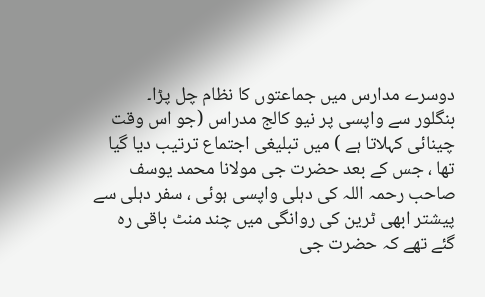دوسرے مدارس میں جماعتوں کا نظام چل پڑا۔
بنگلور سے واپسی پر نیو کالج مدراس (جو اس وقت چینائی کہلاتا ہے ) میں تبلیغی اجتماع ترتیب دیا گیا تھا ، جس کے بعد حضرت جی مولانا محمد یوسف صاحب رحمہ اللہ کی دہلی واپسی ہوئی ، سفر دہلی سے پیشتر ابھی ٹرین کی روانگی میں چند منٹ باقی رہ گئے تھے کہ حضرت جی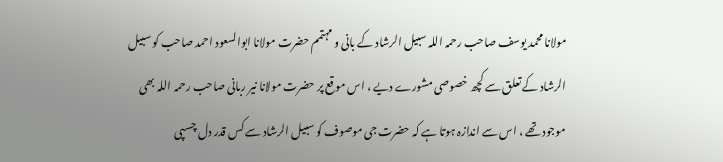مولانا محمد یوسف صاحب رحمہ اللہ سبیل الرشاد کے بانی و مہتمم حضرت مولانا ابوالسعود احمد صاحب کو سبیل الرشاد کے تعلق سے کچھ خصوصی مشورے دیے ، اس موقع پر حضرت مولانا نیر ربانی صاحب رحمہ اللہ بھی موجود تھے ، اس سے اندازہ ہوتا ہے کہ حضرت جی موصوف کو سبیل الرشاد سے کس قدر دل چسپی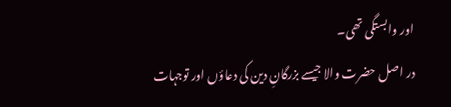اور وابستگی تھی۔
در اصل حضرت والا جیسے بزرگانِ دین کی دعاؤں اور توجہات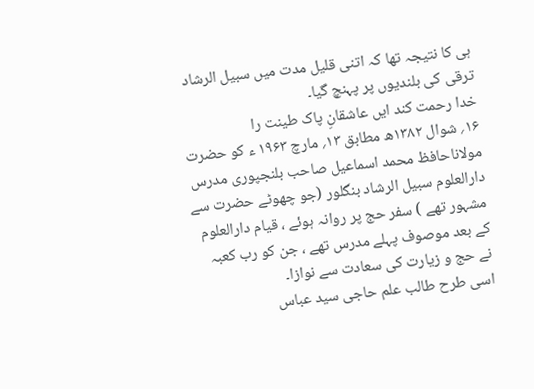ہی کا نتیجہ تھا کہ اتنی قلیل مدت میں سبیل الرشاد ترقی کی بلندیوں پر پہنچ گیا۔
خدا رحمت کند ایں عاشقانِ پاک طینت را
۱۶؍ شوال ۱۳۸۲ھ مطابق ۱۳؍ مارچ ۱۹۶۳ ء کو حضرت مولاناحافظ محمد اسماعیل صاحب بلنجپوری مدرس دارالعلوم سبیل الرشاد بنگلور (جو چھوٹے حضرت سے مشہور تھے ) سفر حج پر روانہ ہوئے ، قیام دارالعلوم کے بعد موصوف پہلے مدرس تھے ، جن کو رب کعبہ نے حج و زیارت کی سعادت سے نوازا۔
اسی طرح طالب علم حاجی سید عباس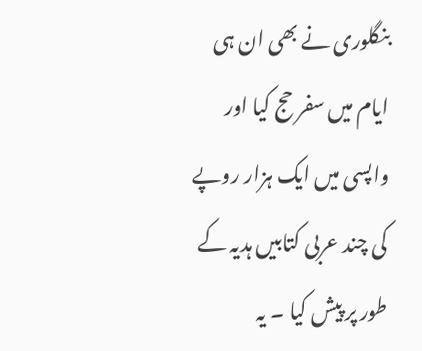بنگلوری نے بھی ان ہی ایام میں سفر حج کیا اور واپسی میں ایک ہزار روپے کی چند عربی کتابیں ہدیہ کے طور پر پیش کیا ۔ یہ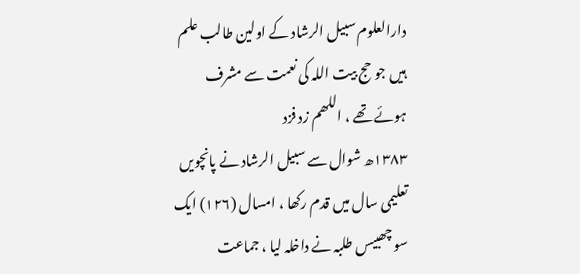دارالعلوم سبیل الرشاد کے اولین طالب علم ہیں جو حج بیت اللہ کی نعمت سے مشرف ہوئے تھے ، اللھم زد فزد
۱۳۸۳ھ شوال سے سبیل الرشاد نے پانچویں تعلیمی سال میں قدم رکھا ، امسال (۱۲۶) ایک سو چھبیس طلبہ نے داخلہ لیا ، جماعت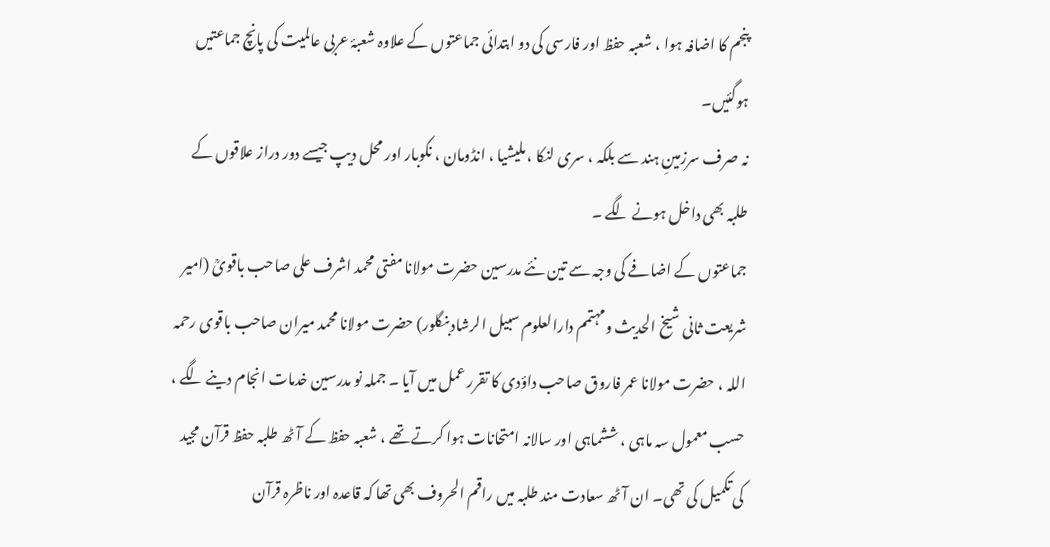پنجم کا اضافہ ہوا ، شعبہ حفظ اور فارسی کی دو ابتدائی جماعتوں کے علاوہ شعبۂ عربی عالمیت کی پانچ جماعتیں ہوگئیں۔
نہ صرف سرزمینِ ہند سے بلکہ ، سری لنکا ، ملیشیا ، انڈومان ، نکوبار اور محل دیپ جیسے دور دراز علاقوں کے طلبہ بھی داخل ہونے لگے ۔
جماعتوں کے اضافے کی وجہ سے تین نئے مدرسین حضرت مولانا مفتی محمد اشرف علی صاحب باقویؒ (امیر شریعت ثانی شیخ الحدیث ومہتمم دارالعلوم سبیل الرشادبنگلور) حضرت مولانا محمد میران صاحب باقوی رحمہ اللہ ، حضرت مولانا عمر فاروق صاحب داؤدی کا تقرر عمل میں آیا ۔ جملہ نو مدرسین خدمات انجام دینے لگے ، حسب معمول سہ ماہی ، ششماہی اور سالانہ امتحانات ہوا کرتے تھے ، شعبہ حفظ کے آٹھ طلبہ حفظ قرآن مجید کی تکمیل کی تھی۔ ان آٹھ سعادت مند طلبہ میں راقم الحروف بھی تھا کہ قاعدہ اور ناظرہ قرآن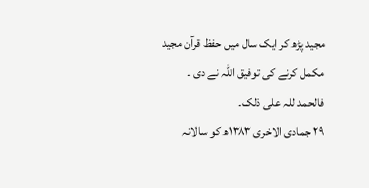مجید پڑھ کر ایک سال میں حفظ قرآن مجید مکمل کرنے کی توفیق اللہ نے دی ۔ فالحمد للہ علی ذلک۔
۲۹ جمادی الاخری ۱۳۸۳ھ کو سالانہ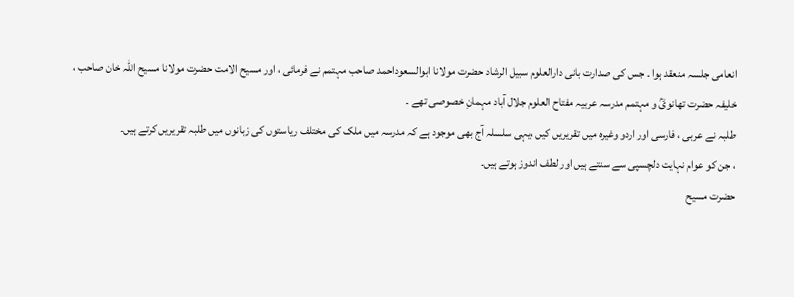انعامی جلسہ منعقد ہوا ۔ جس کی صدارت بانی دارالعلوم سبیل الرشاد حضرت مولانا ابوالسعوداحمد صاحب مہتمم نے فرمائی ، اور مسیح الامت حضرت مولانا مسیح اللہ خان صاحب ، خلیفہ حضرت تھانویؒ و مہتمم مدرسہ عربیہ مفتاح العلوم جلال آباد مہمانِ خصوصی تھے ۔
طلبہ نے عربی ، فارسی اور اردو وغیرہ میں تقریریں کیں ،یہی سلسلہ آج بھی موجود ہے کہ مدرسہ میں ملک کی مختلف ریاستوں کی زبانوں میں طلبہ تقریریں کرتے ہیں۔
، جن کو عوام نہایت دلچسپی سے سنتے ہیں اور لطف اندوز ہوتے ہیں۔
حضرت مسیح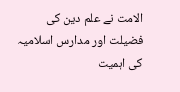الامت نے علم دین کی فضیلت اور مدارس اسلامیہ کی اہمیت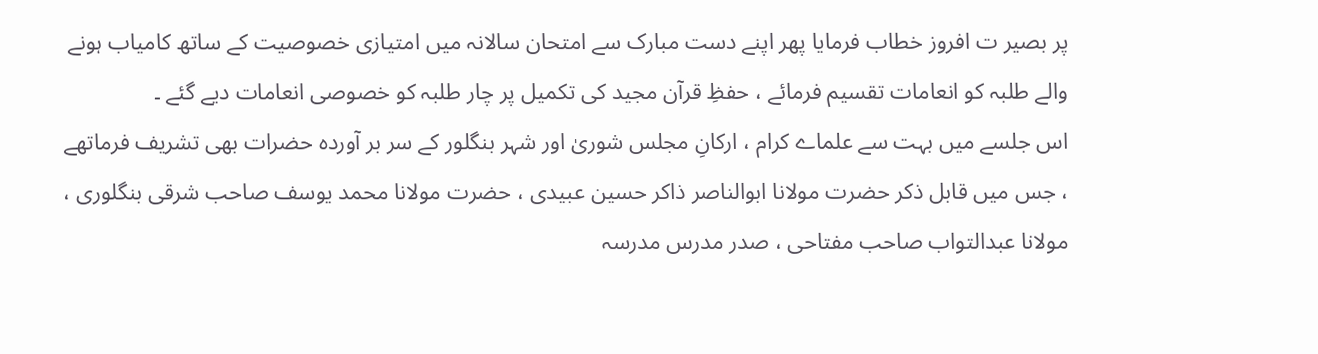پر بصیر ت افروز خطاب فرمایا پھر اپنے دست مبارک سے امتحان سالانہ میں امتیازی خصوصیت کے ساتھ کامیاب ہونے والے طلبہ کو انعامات تقسیم فرمائے ، حفظِ قرآن مجید کی تکمیل پر چار طلبہ کو خصوصی انعامات دیے گئے ۔
اس جلسے میں بہت سے علماے کرام ، ارکانِ مجلس شوریٰ اور شہر بنگلور کے سر بر آوردہ حضرات بھی تشریف فرماتھے ، جس میں قابل ذکر حضرت مولانا ابوالناصر ذاکر حسین عبیدی ، حضرت مولانا محمد یوسف صاحب شرقی بنگلوری ، مولانا عبدالتواب صاحب مفتاحی ، صدر مدرس مدرسہ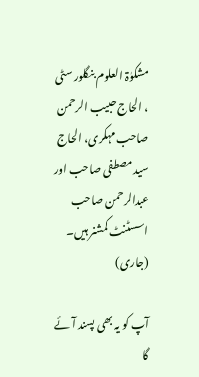مشکوٰۃ العلوم بنگلور سٹی ، الحاج حبیب الرحمن صاحب مہکری، الحاج سید مصطفی صاحب اور عبدالرحمن صاحب اسسٹنٹ کمشنر ہیں۔
(جاری)

آپ کو یہ بھی پسند آئے گا